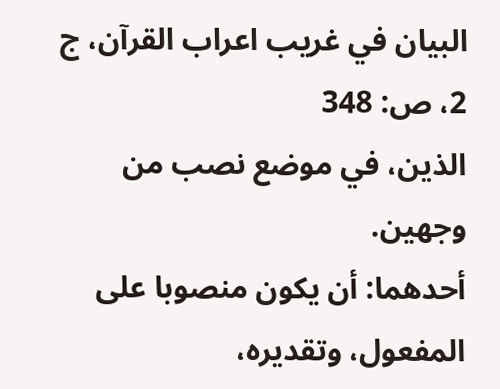البيان في غريب اعراب القرآن، ج 2، ص: 348
الذين، في موضع نصب من وجهين.
أحدهما: أن يكون منصوبا على المفعول، وتقديره،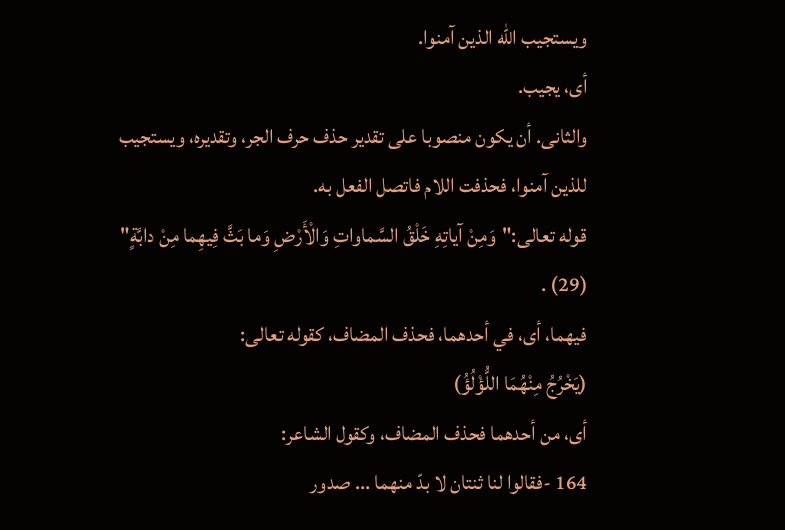ويستجيب اللّه الذين آمنوا.
أى، يجيب.
والثانى. أن يكون منصوبا على تقدير حذف حرف الجر، وتقديره، ويستجيب للذين آمنوا، فحذفت اللام فاتصل الفعل به.
قوله تعالى:"وَمِنْ آياتِهِ خَلْقُ السَّماواتِ وَالْأَرْضِ وَما بَثَّ فِيهِما مِنْ دابَّةٍ" (29) .
فيهما، أى، في أحدهما، فحذف المضاف، كقوله تعالى:
(يَخْرُجُ مِنْهُمَا اللُّؤْلُؤُ)
أى، من أحدهما فحذف المضاف، وكقول الشاعر:
164 -فقالوا لنا ثنتان لا بدّ منهما ... صدور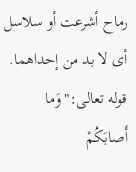رماح أشرعت أو سلاسل
أى لا بد من إحداهما.
قوله تعالى:"وَما أَصابَكُمْ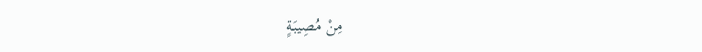مِنْ مُصِيبَةٍ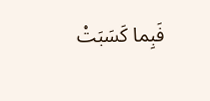فَبِما كَسَبَتْ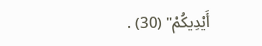أَيْدِيكُمْ" (30) .